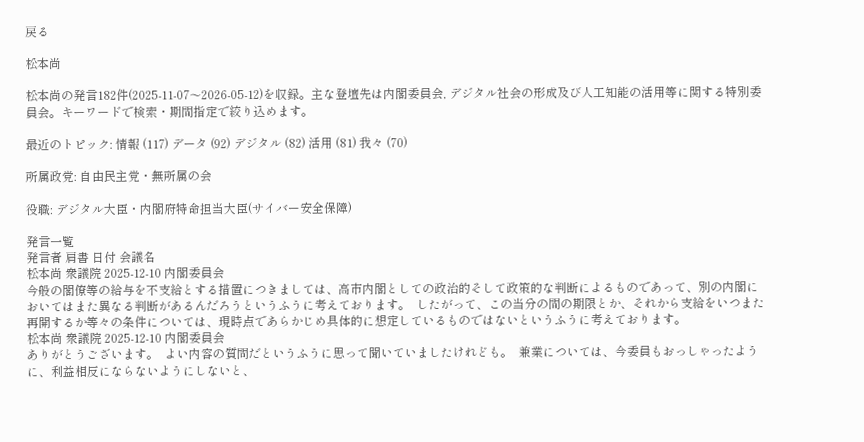戻る

松本尚

松本尚の発言182件(2025-11-07〜2026-05-12)を収録。主な登壇先は内閣委員会, デジタル社会の形成及び人工知能の活用等に関する特別委員会。キーワードで検索・期間指定で絞り込めます。

最近のトピック: 情報 (117) データ (92) デジタル (82) 活用 (81) 我々 (70)

所属政党: 自由民主党・無所属の会

役職: デジタル大臣・内閣府特命担当大臣(サイバー安全保障)

発言一覧
発言者 肩書 日付 会議名
松本尚 衆議院 2025-12-10 内閣委員会
今般の閣僚等の給与を不支給とする措置につきましては、高市内閣としての政治的そして政策的な判断によるものであって、別の内閣においてはまた異なる判断があるんだろうというふうに考えております。  したがって、この当分の間の期限とか、それから支給をいつまた再開するか等々の条件については、現時点であらかじめ具体的に想定しているものではないというふうに考えております。
松本尚 衆議院 2025-12-10 内閣委員会
ありがとうございます。  よい内容の質問だというふうに思って聞いていましたけれども。  兼業については、今委員もおっしゃったように、利益相反にならないようにしないと、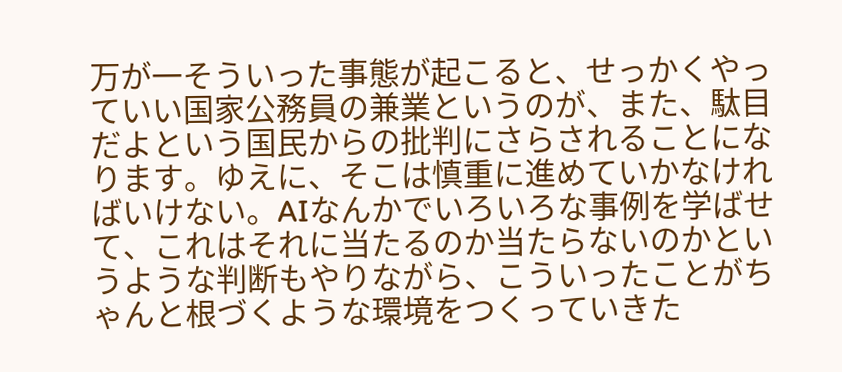万が一そういった事態が起こると、せっかくやっていい国家公務員の兼業というのが、また、駄目だよという国民からの批判にさらされることになります。ゆえに、そこは慎重に進めていかなければいけない。AIなんかでいろいろな事例を学ばせて、これはそれに当たるのか当たらないのかというような判断もやりながら、こういったことがちゃんと根づくような環境をつくっていきた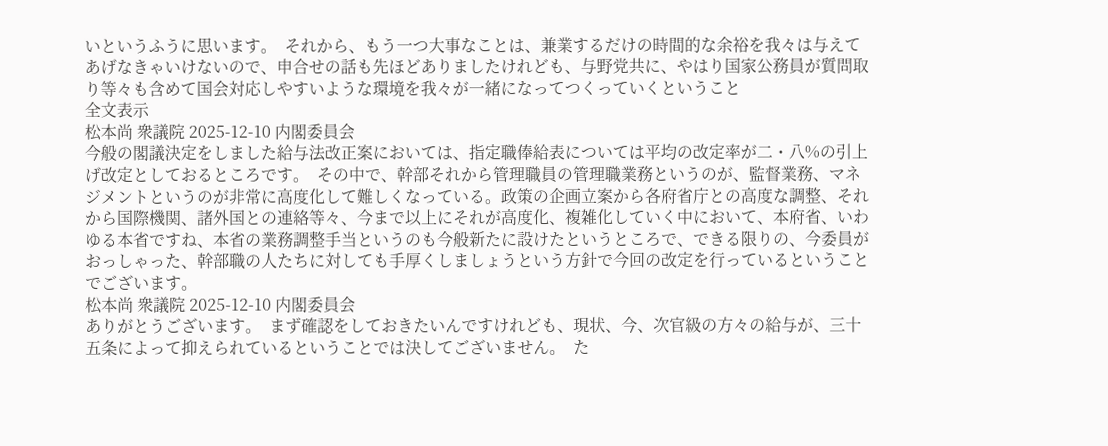いというふうに思います。  それから、もう一つ大事なことは、兼業するだけの時間的な余裕を我々は与えてあげなきゃいけないので、申合せの話も先ほどありましたけれども、与野党共に、やはり国家公務員が質問取り等々も含めて国会対応しやすいような環境を我々が一緒になってつくっていくということ
全文表示
松本尚 衆議院 2025-12-10 内閣委員会
今般の閣議決定をしました給与法改正案においては、指定職俸給表については平均の改定率が二・八%の引上げ改定としておるところです。  その中で、幹部それから管理職員の管理職業務というのが、監督業務、マネジメントというのが非常に高度化して難しくなっている。政策の企画立案から各府省庁との高度な調整、それから国際機関、諸外国との連絡等々、今まで以上にそれが高度化、複雑化していく中において、本府省、いわゆる本省ですね、本省の業務調整手当というのも今般新たに設けたというところで、できる限りの、今委員がおっしゃった、幹部職の人たちに対しても手厚くしましょうという方針で今回の改定を行っているということでございます。
松本尚 衆議院 2025-12-10 内閣委員会
ありがとうございます。  まず確認をしておきたいんですけれども、現状、今、次官級の方々の給与が、三十五条によって抑えられているということでは決してございません。  た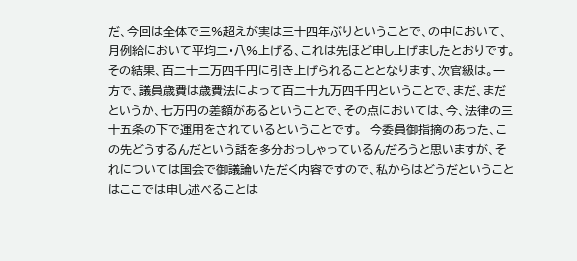だ、今回は全体で三%超えが実は三十四年ぶりということで、の中において、月例給において平均二・八%上げる、これは先ほど申し上げましたとおりです。その結果、百二十二万四千円に引き上げられることとなります、次官級は。一方で、議員歳費は歳費法によって百二十九万四千円ということで、まだ、まだというか、七万円の差額があるということで、その点においては、今、法律の三十五条の下で運用をされているということです。  今委員御指摘のあった、この先どうするんだという話を多分おっしゃっているんだろうと思いますが、それについては国会で御議論いただく内容ですので、私からはどうだということはここでは申し述べることは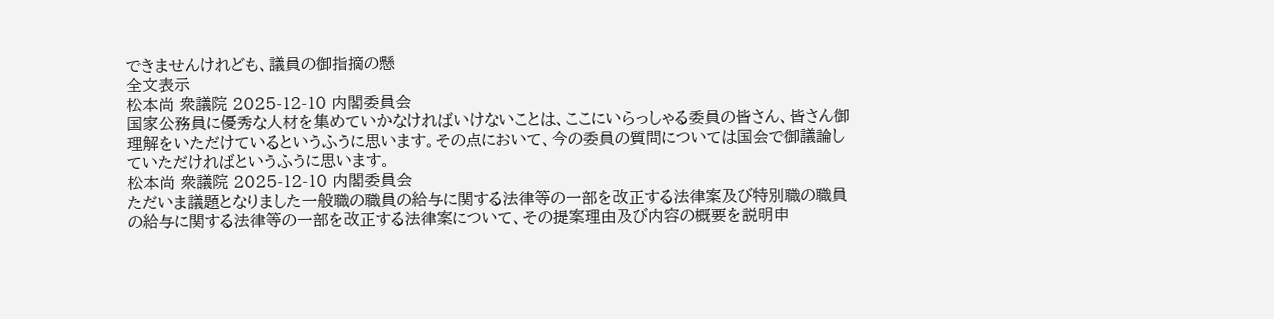できませんけれども、議員の御指摘の懸
全文表示
松本尚 衆議院 2025-12-10 内閣委員会
国家公務員に優秀な人材を集めていかなければいけないことは、ここにいらっしゃる委員の皆さん、皆さん御理解をいただけているというふうに思います。その点において、今の委員の質問については国会で御議論していただければというふうに思います。
松本尚 衆議院 2025-12-10 内閣委員会
ただいま議題となりました一般職の職員の給与に関する法律等の一部を改正する法律案及び特別職の職員の給与に関する法律等の一部を改正する法律案について、その提案理由及び内容の概要を説明申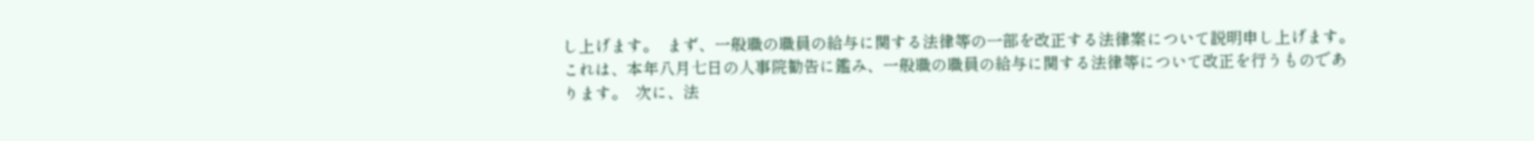し上げます。  まず、一般職の職員の給与に関する法律等の一部を改正する法律案について説明申し上げます。  これは、本年八月七日の人事院勧告に鑑み、一般職の職員の給与に関する法律等について改正を行うものであります。  次に、法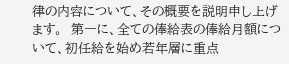律の内容について、その概要を説明申し上げます。  第一に、全ての俸給表の俸給月額について、初任給を始め若年層に重点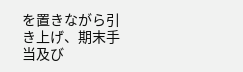を置きながら引き上げ、期末手当及び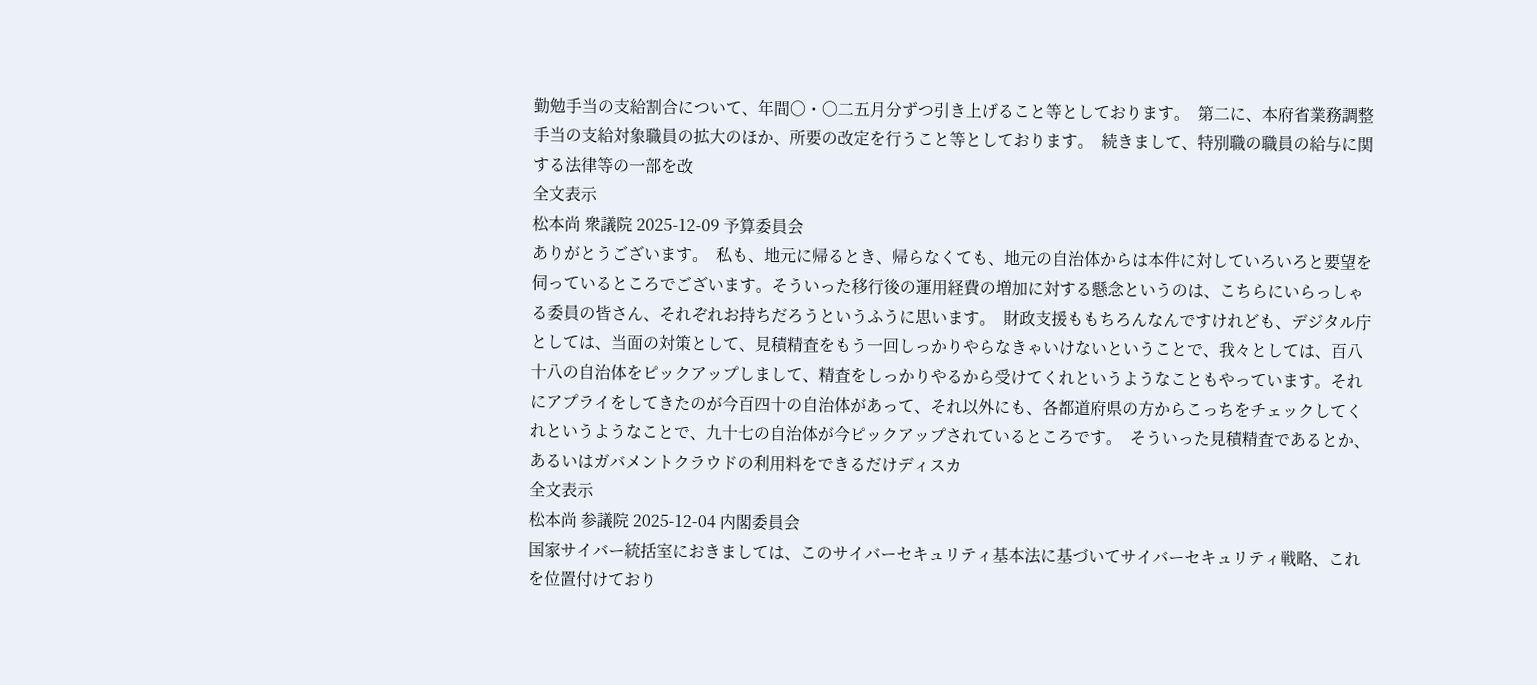勤勉手当の支給割合について、年間〇・〇二五月分ずつ引き上げること等としております。  第二に、本府省業務調整手当の支給対象職員の拡大のほか、所要の改定を行うこと等としております。  続きまして、特別職の職員の給与に関する法律等の一部を改
全文表示
松本尚 衆議院 2025-12-09 予算委員会
ありがとうございます。  私も、地元に帰るとき、帰らなくても、地元の自治体からは本件に対していろいろと要望を伺っているところでございます。そういった移行後の運用経費の増加に対する懸念というのは、こちらにいらっしゃる委員の皆さん、それぞれお持ちだろうというふうに思います。  財政支援ももちろんなんですけれども、デジタル庁としては、当面の対策として、見積精査をもう一回しっかりやらなきゃいけないということで、我々としては、百八十八の自治体をピックアップしまして、精査をしっかりやるから受けてくれというようなこともやっています。それにアプライをしてきたのが今百四十の自治体があって、それ以外にも、各都道府県の方からこっちをチェックしてくれというようなことで、九十七の自治体が今ピックアップされているところです。  そういった見積精査であるとか、あるいはガバメントクラウドの利用料をできるだけディスカ
全文表示
松本尚 参議院 2025-12-04 内閣委員会
国家サイバー統括室におきましては、このサイバーセキュリティ基本法に基づいてサイバーセキュリティ戦略、これを位置付けており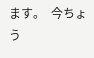ます。  今ちょう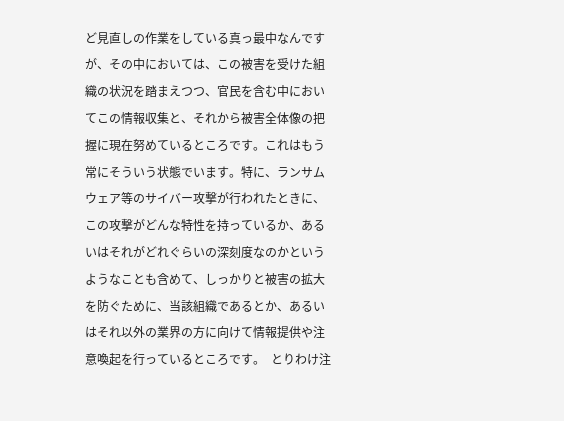ど見直しの作業をしている真っ最中なんですが、その中においては、この被害を受けた組織の状況を踏まえつつ、官民を含む中においてこの情報収集と、それから被害全体像の把握に現在努めているところです。これはもう常にそういう状態でいます。特に、ランサムウェア等のサイバー攻撃が行われたときに、この攻撃がどんな特性を持っているか、あるいはそれがどれぐらいの深刻度なのかというようなことも含めて、しっかりと被害の拡大を防ぐために、当該組織であるとか、あるいはそれ以外の業界の方に向けて情報提供や注意喚起を行っているところです。  とりわけ注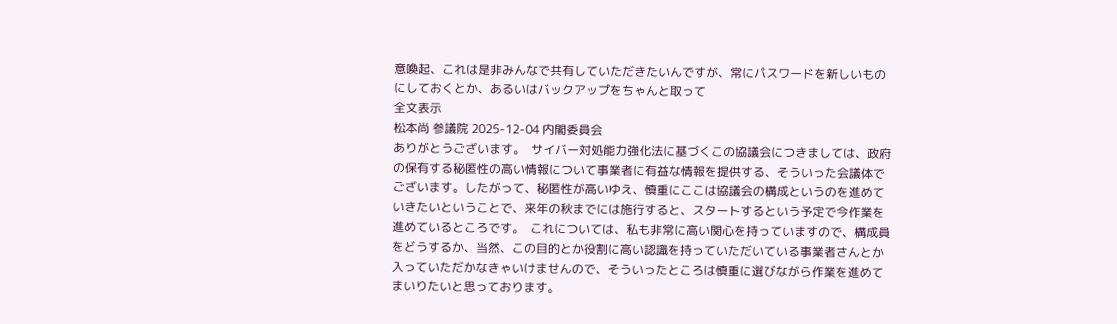意喚起、これは是非みんなで共有していただきたいんですが、常にパスワードを新しいものにしておくとか、あるいはバックアップをちゃんと取って
全文表示
松本尚 参議院 2025-12-04 内閣委員会
ありがとうございます。  サイバー対処能力強化法に基づくこの協議会につきましては、政府の保有する秘匿性の高い情報について事業者に有益な情報を提供する、そういった会議体でございます。したがって、秘匿性が高いゆえ、慎重にここは協議会の構成というのを進めていきたいということで、来年の秋までには施行すると、スタートするという予定で今作業を進めているところです。  これについては、私も非常に高い関心を持っていますので、構成員をどうするか、当然、この目的とか役割に高い認識を持っていただいている事業者さんとか入っていただかなきゃいけませんので、そういったところは慎重に選びながら作業を進めてまいりたいと思っております。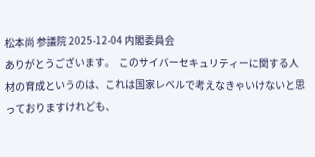松本尚 参議院 2025-12-04 内閣委員会
ありがとうございます。  このサイバーセキュリティーに関する人材の育成というのは、これは国家レベルで考えなきゃいけないと思っておりますけれども、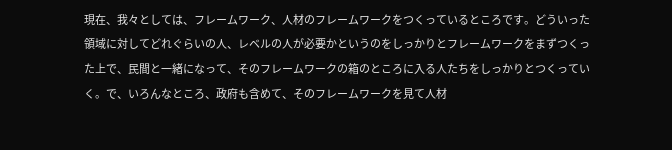現在、我々としては、フレームワーク、人材のフレームワークをつくっているところです。どういった領域に対してどれぐらいの人、レベルの人が必要かというのをしっかりとフレームワークをまずつくった上で、民間と一緒になって、そのフレームワークの箱のところに入る人たちをしっかりとつくっていく。で、いろんなところ、政府も含めて、そのフレームワークを見て人材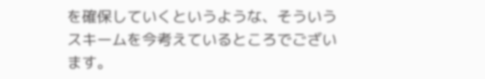を確保していくというような、そういうスキームを今考えているところでございます。